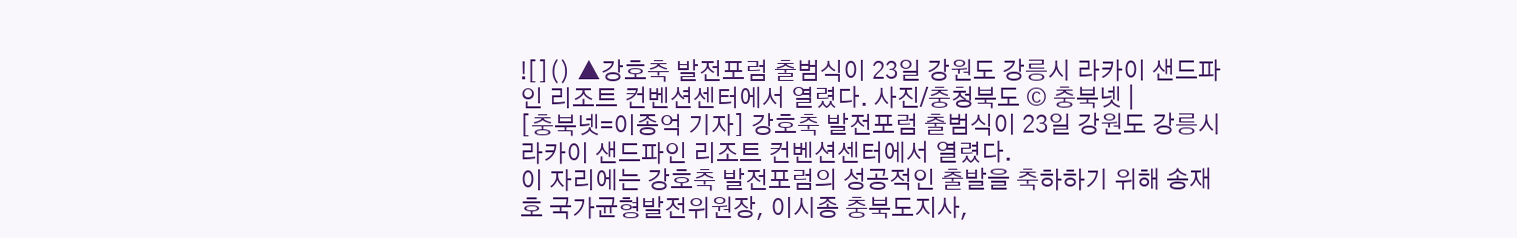![]() ▲강호축 발전포럼 출범식이 23일 강원도 강릉시 라카이 샌드파인 리조트 컨벤션센터에서 열렸다. 사진/충청북도 © 충북넷 |
[충북넷=이종억 기자] 강호축 발전포럼 출범식이 23일 강원도 강릉시 라카이 샌드파인 리조트 컨벤션센터에서 열렸다.
이 자리에는 강호축 발전포럼의 성공적인 출발을 축하하기 위해 송재호 국가균형발전위원장, 이시종 충북도지사,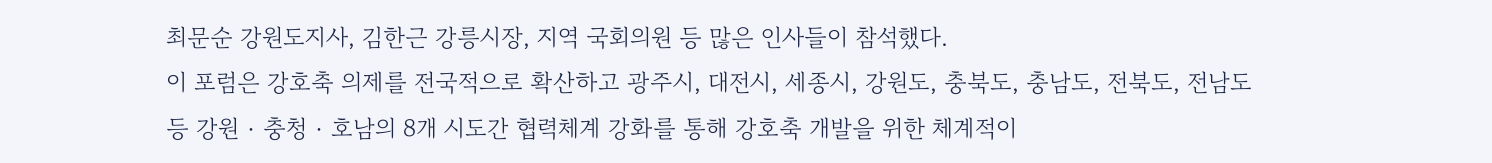최문순 강원도지사, 김한근 강릉시장, 지역 국회의원 등 많은 인사들이 참석했다.
이 포럼은 강호축 의제를 전국적으로 확산하고 광주시, 대전시, 세종시, 강원도, 충북도, 충남도, 전북도, 전남도 등 강원‧충청‧호남의 8개 시도간 협력체계 강화를 통해 강호축 개발을 위한 체계적이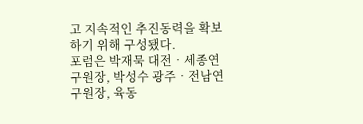고 지속적인 추진동력을 확보하기 위해 구성됐다.
포럼은 박재묵 대전‧세종연구원장, 박성수 광주‧전남연구원장, 육동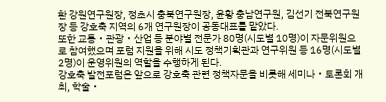환 강원연구원장, 정초시 충북연구원장, 윤황 충남연구원, 김선기 전북연구원장 등 강호축 지역의 6개 연구원장이 공동대표를 맡았다.
또한 교통‧관광‧산업 등 분야별 전문가 80명(시도별 10명)이 자문위원으로 참여했으며 포럼 지원을 위해 시도 정책기획관과 연구위원 등 16명(시도별 2명)이 운영위원의 역할을 수행하게 된다.
강호축 발전포럼은 앞으로 강호축 관련 정책자문을 비롯해 세미나‧토론회 개최, 학술‧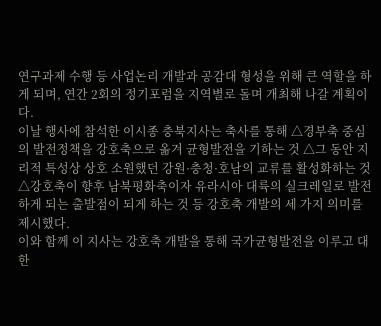연구과제 수행 등 사업논리 개발과 공감대 형성을 위해 큰 역할을 하게 되며, 연간 2회의 정기포럼을 지역별로 돌며 개최해 나갈 계획이다.
이날 행사에 참석한 이시종 충북지사는 축사를 통해 △경부축 중심의 발전정책을 강호축으로 옮겨 균형발전을 기하는 것 △그 동안 지리적 특성상 상호 소원했던 강원·충청·호남의 교류를 활성화하는 것 △강호축이 향후 남북평화축이자 유라시아 대륙의 실크레일로 발전하게 되는 출발점이 되게 하는 것 등 강호축 개발의 세 가지 의미를 제시했다.
이와 함께 이 지사는 강호축 개발을 통해 국가균형발전을 이루고 대한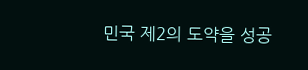민국 제2의 도약을 성공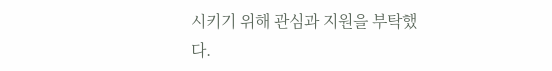시키기 위해 관심과 지원을 부탁했다.